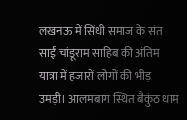लखनऊ में सिंधी समाज के संत साईं चांडूराम साहिब की अंतिम यात्रा में हजारों लोगों की भीड़ उमड़ी। आलमबाग स्थित बैकुंठ धाम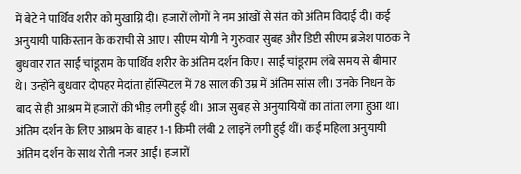में बेटे ने पार्थिव शरीर को मुखाग्नि दी। हजारों लोगों ने नम आंखों से संत को अंतिम विदाई दी। कई अनुयायी पाकिस्तान के कराची से आए। सीएम योगी ने गुरुवार सुबह और डिप्टी सीएम ब्रजेश पाठक ने बुधवार रात साईं चांडूराम के पार्थिव शरीर के अंतिम दर्शन किए। साईं चांडूराम लंबे समय से बीमार थे। उन्होंने बुधवार दोपहर मेदांता हॉस्पिटल में 78 साल की उम्र में अंतिम सांस ली। उनके निधन के बाद से ही आश्रम में हजारों की भीड़ लगी हुई थी। आज सुबह से अनुयायियों का तांता लगा हुआ था। अंतिम दर्शन के लिए आश्रम के बाहर 1-1 किमी लंबी 2 लाइनें लगी हुई थीं। कई महिला अनुयायी अंतिम दर्शन के साथ रोती नजर आईं। हजारों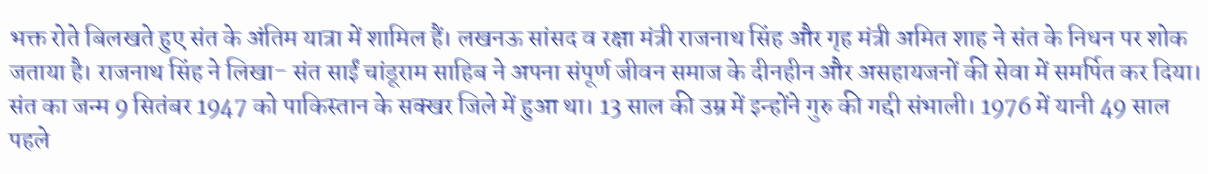भक्त रोते बिलखते हुए संत के अंतिम यात्रा में शामिल हैं। लखनऊ सांसद व रक्षा मंत्री राजनाथ सिंह और गृह मंत्री अमित शाह ने संत के निधन पर शोक जताया है। राजनाथ सिंह ने लिखा- संत साईं चांडूराम साहिब ने अपना संपूर्ण जीवन समाज के दीनहीन और असहायजनों की सेवा में समर्पित कर दिया। संत का जन्म 9 सितंबर 1947 को पाकिस्तान के सक्खर जिले में हुआ था। 13 साल की उम्र में इन्होंने गुरु की गद्दी संभाली। 1976 में यानी 49 साल पहले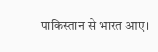पाकिस्तान से भारत आए।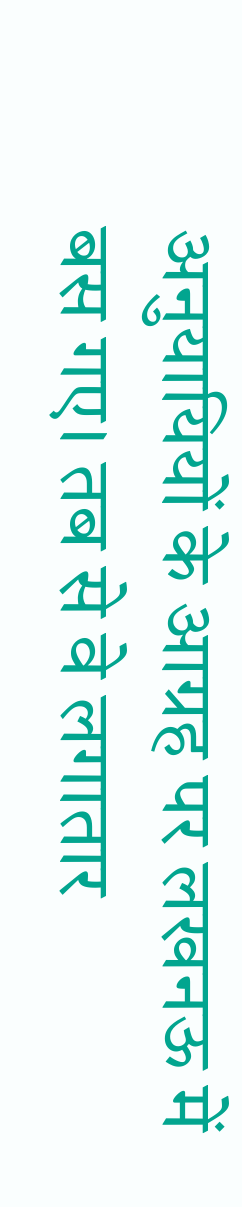अनुयायियों के आग्रह पर लखनऊ में बस गए। तब से वे लगातार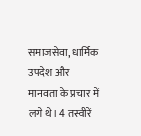समाजसेवा, धार्मिक उपदेश और मानवता के प्रचार में लगे थे। 4 तस्वीरें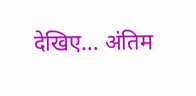देखिए… अंतिम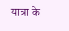यात्रा के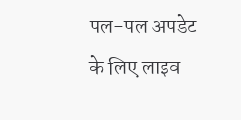पल-पल अपडेट के लिए लाइव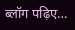ब्लॉग पढ़िए…